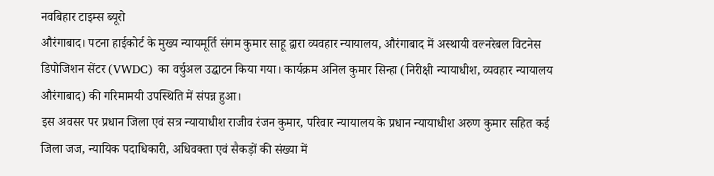नवबिहार टाइम्स ब्यूरो
औरंगाबाद। पटना हाईकोर्ट के मुख्य न्यायमूर्ति संगम कुमार साहू द्वारा व्यवहार न्यायालय, औरंगाबाद में अस्थायी वल्नरेबल विटनेस डिपोजिशन सेंटर (VWDC) का वर्चुअल उद्घाटन किया गया। कार्यक्रम अनिल कुमार सिन्हा (निरीक्षी न्यायाधीश, व्यवहार न्यायालय औरंगाबाद) की गरिमामयी उपस्थिति में संपन्न हुआ।
इस अवसर पर प्रधान जिला एवं सत्र न्यायाधीश राजीव रंजन कुमार, परिवार न्यायालय के प्रधान न्यायाधीश अरुण कुमार सहित कई जिला जज, न्यायिक पदाधिकारी, अधिवक्ता एवं सैकड़ों की संख्या में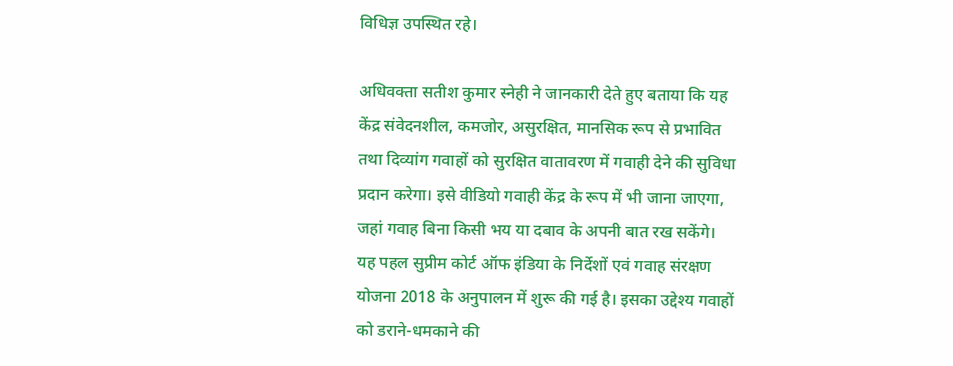विधिज्ञ उपस्थित रहे।

अधिवक्ता सतीश कुमार स्नेही ने जानकारी देते हुए बताया कि यह केंद्र संवेदनशील, कमजोर, असुरक्षित, मानसिक रूप से प्रभावित तथा दिव्यांग गवाहों को सुरक्षित वातावरण में गवाही देने की सुविधा प्रदान करेगा। इसे वीडियो गवाही केंद्र के रूप में भी जाना जाएगा, जहां गवाह बिना किसी भय या दबाव के अपनी बात रख सकेंगे।
यह पहल सुप्रीम कोर्ट ऑफ इंडिया के निर्देशों एवं गवाह संरक्षण योजना 2018 के अनुपालन में शुरू की गई है। इसका उद्देश्य गवाहों को डराने-धमकाने की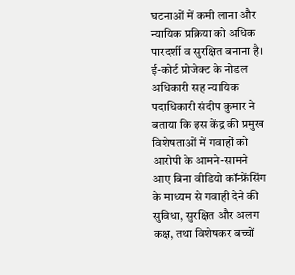घटनाओं में कमी लाना और न्यायिक प्रक्रिया को अधिक पारदर्शी व सुरक्षित बनाना है।
ई-कोर्ट प्रोजेक्ट के नोडल अधिकारी सह न्यायिक पदाधिकारी संदीप कुमार ने बताया कि इस केंद्र की प्रमुख विशेषताओं में गवाहों को आरोपी के आमने-सामने आए बिना वीडियो कॉन्फ्रेंसिंग के माध्यम से गवाही देने की सुविधा, सुरक्षित और अलग कक्ष, तथा विशेषकर बच्चों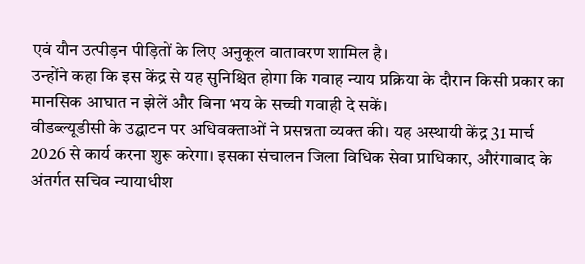एवं यौन उत्पीड़न पीड़ितों के लिए अनुकूल वातावरण शामिल है।
उन्होंने कहा कि इस केंद्र से यह सुनिश्चित होगा कि गवाह न्याय प्रक्रिया के दौरान किसी प्रकार का मानसिक आघात न झेलें और बिना भय के सच्ची गवाही दे सकें।
वीडब्ल्यूडीसी के उद्घाटन पर अधिवक्ताओं ने प्रसन्नता व्यक्त की। यह अस्थायी केंद्र 31 मार्च 2026 से कार्य करना शुरू करेगा। इसका संचालन जिला विधिक सेवा प्राधिकार, औरंगाबाद के अंतर्गत सचिव न्यायाधीश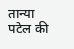तान्या पटेल की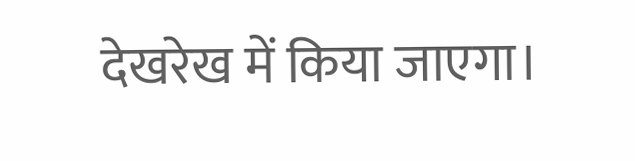देखरेख में किया जाएगा।